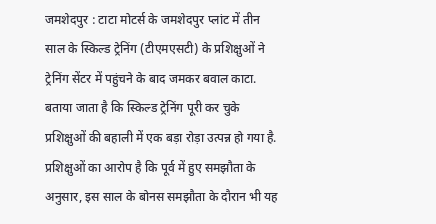जमशेदपुर : टाटा मोटर्स के जमशेदपुर प्लांट में तीन साल के स्किल्ड ट्रेनिंग (टीएमएसटी) के प्रशिक्षुओं ने ट्रेनिंग सेंटर में पहुंचने के बाद जमकर बवाल काटा. बताया जाता है कि स्किल्ड ट्रेनिंग पूरी कर चुके प्रशिक्षुओं की बहाली में एक बड़ा रोड़ा उत्पन्न हो गया है. प्रशिक्षुओं का आरोप है कि पूर्व में हुए समझौता के अनुसार, इस साल के बोनस समझौता के दौरान भी यह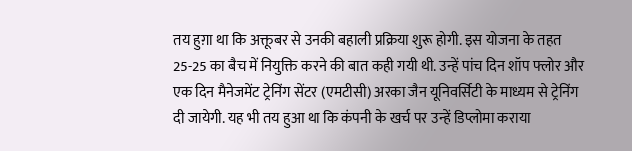तय हुग़ा था कि अक्तूबर से उनकी बहाली प्रक्रिया शुरू होगी. इस योजना के तहत 25-25 का बैच में नियुक्ति करने की बात कही गयी थी. उन्हें पांच दिन शॉप फ्लोर और एक दिन मैनेजमेंट ट्रेनिंग सेंटर (एमटीसी) अरका जैन यूनिवर्सिटी के माध्यम से ट्रेनिंग दी जायेगी. यह भी तय हुआ था कि कंपनी के खर्च पर उन्हें डिप्लोमा कराया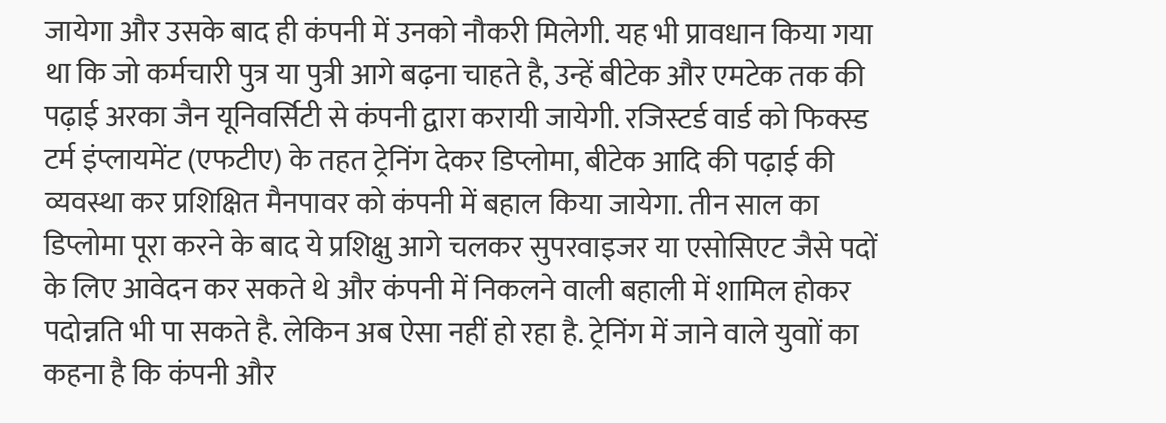जायेगा और उसके बाद ही कंपनी में उनको नौकरी मिलेगी. यह भी प्रावधान किया गया था कि जो कर्मचारी पुत्र या पुत्री आगे बढ़ना चाहते है, उन्हें बीटेक और एमटेक तक की पढ़ाई अरका जैन यूनिवर्सिटी से कंपनी द्वारा करायी जायेगी. रजिस्टर्ड वार्ड को फिक्स्ड टर्म इंप्लायमेंट (एफटीए) के तहत ट्रेनिंग देकर डिप्लोमा, बीटेक आदि की पढ़ाई की व्यवस्था कर प्रशिक्षित मैनपावर को कंपनी में बहाल किया जायेगा. तीन साल का डिप्लोमा पूरा करने के बाद ये प्रशिक्षु आगे चलकर सुपरवाइजर या एसोसिएट जैसे पदों के लिए आवेदन कर सकते थे और कंपनी में निकलने वाली बहाली में शामिल होकर पदोन्नति भी पा सकते है. लेकिन अब ऐसा नहीं हो रहा है. ट्रेनिंग में जाने वाले युवाों का कहना है कि कंपनी और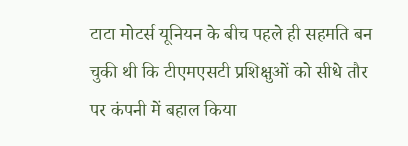टाटा मोटर्स यूनियन के बीच पहले ही सहमति बन चुकी थी कि टीएमएसटी प्रशिक्षुओं को सीधे तौर पर कंपनी में बहाल किया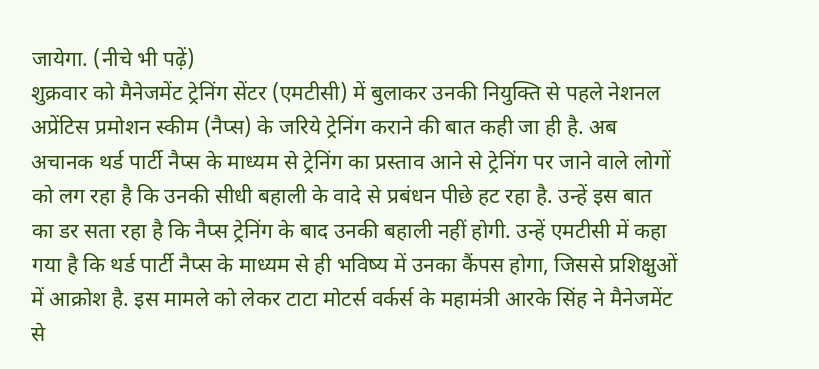जायेगा. (नीचे भी पढ़ें)
शुक्रवार को मैनेजमेंट ट्रेनिंग सेंटर (एमटीसी) में बुलाकर उनकी नियुक्ति से पहले नेशनल अप्रेंटिस प्रमोशन स्कीम (नैप्स) के जरिये ट्रेनिंग कराने की बात कही जा ही है. अब अचानक थर्ड पार्टी नैप्स के माध्यम से ट्रेनिंग का प्रस्ताव आने से ट्रेनिंग पर जाने वाले लोगों को लग रहा है कि उनकी सीधी बहाली के वादे से प्रबंधन पीछे हट रहा है. उन्हें इस बात का डर सता रहा है कि नैप्स ट्रेनिंग के बाद उनकी बहाली नहीं होगी. उन्हें एमटीसी में कहा गया है कि थर्ड पार्टी नैप्स के माध्यम से ही भविष्य में उनका कैंपस होगा, जिससे प्रशिक्षुओं में आक्रोश है. इस मामले को लेकर टाटा मोटर्स वर्कर्स के महामंत्री आरके सिंह ने मैनेजमेंट से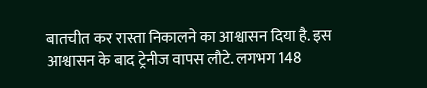बातचीत कर रास्ता निकालने का आश्वासन दिया है. इस आश्वासन के बाद ट्रेनीज वापस लौटे. लगभग 148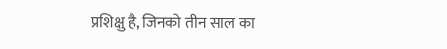प्रशिक्षु है, जिनको तीन साल का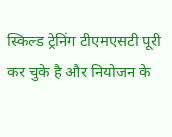स्किल्ड ट्रेनिंग टीएमएसटी पूरी कर चुके है और नियोजन के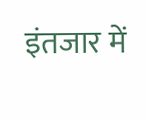इंतजार में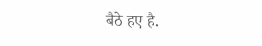बैठे हए है.